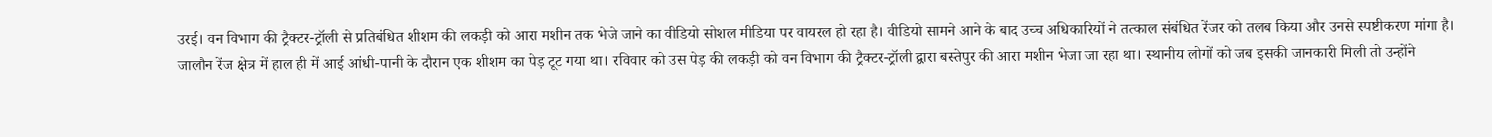उरई। वन विभाग की ट्रैक्टर-ट्रॉली से प्रतिबंधित शीशम की लकड़ी को आरा मशीन तक भेजे जाने का वीडियो सोशल मीडिया पर वायरल हो रहा है। वीडियो सामने आने के बाद उच्च अधिकारियों ने तत्काल संबंधित रेंजर को तलब किया और उनसे स्पष्टीकरण मांगा है।
जालौन रेंज क्षेत्र में हाल ही में आई आंधी-पानी के दौरान एक शीशम का पेड़ टूट गया था। रविवार को उस पेड़ की लकड़ी को वन विभाग की ट्रैक्टर-ट्रॉली द्वारा बस्तेपुर की आरा मशीन भेजा जा रहा था। स्थानीय लोगों को जब इसकी जानकारी मिली तो उन्होंने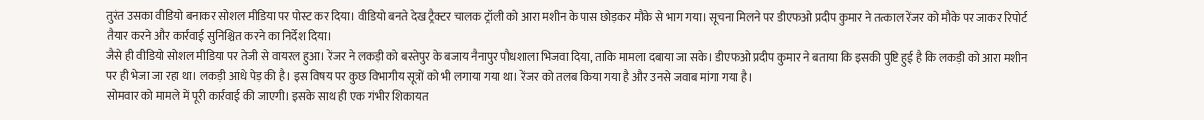तुरंत उसका वीडियो बनाकर सोशल मीडिया पर पोस्ट कर दिया। वीडियो बनते देख ट्रैक्टर चालक ट्रॉली को आरा मशीन के पास छोड़कर मौके से भाग गया। सूचना मिलने पर डीएफओ प्रदीप कुमार ने तत्काल रेंजर को मौके पर जाकर रिपोर्ट तैयार करने और कार्रवाई सुनिश्चित करने का निर्देश दिया।
जैसे ही वीडियो सोशल मीडिया पर तेजी से वायरल हुआ। रेंजर ने लकड़ी को बस्तेपुर के बजाय नैनापुर पौधशाला भिजवा दिया, ताकि मामला दबाया जा सके। डीएफओ प्रदीप कुमार ने बताया कि इसकी पुष्टि हुई है कि लकड़ी को आरा मशीन पर ही भेजा जा रहा था। लकड़ी आधे पेड़ की है। इस विषय पर कुछ विभागीय सूत्रों को भी लगाया गया था। रेंजर को तलब किया गया है और उनसे जवाब मांगा गया है।
सोमवार को मामले में पूरी कार्रवाई की जाएगी। इसके साथ ही एक गंभीर शिकायत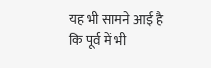यह भी सामने आई है कि पूर्व में भी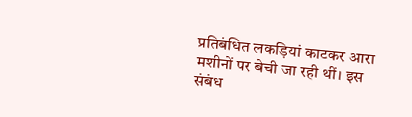प्रतिबंधित लकड़ियां काटकर आरा मशीनों पर बेची जा रही थीं। इस संबंध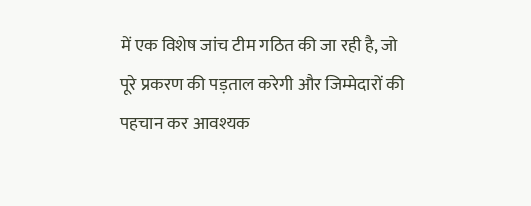में एक विशेष जांच टीम गठित की जा रही है, जो पूरे प्रकरण की पड़ताल करेगी और जिम्मेदारों की पहचान कर आवश्यक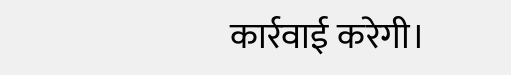कार्रवाई करेगी।